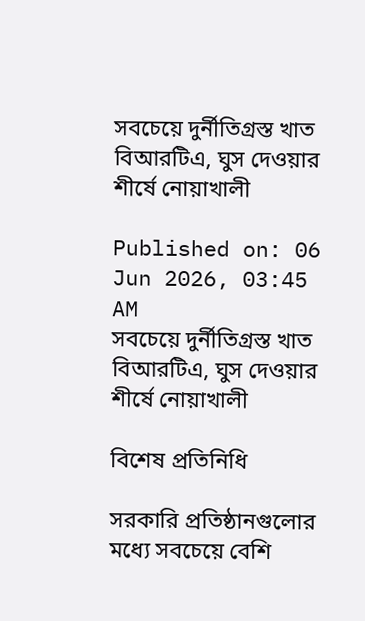সবচেয়ে দুর্নীতিগ্রস্ত খাত বিআরটিএ, ঘুস দেওয়ার শীর্ষে নোয়াখালী

Published on: 06 Jun 2026, 03:45 AM
সবচেয়ে দুর্নীতিগ্রস্ত খাত বিআরটিএ, ঘুস দেওয়ার শীর্ষে নোয়াখালী

বিশেষ প্রতিনিধি

সরকারি প্রতিষ্ঠানগুলোর মধ্যে সবচেয়ে বেশি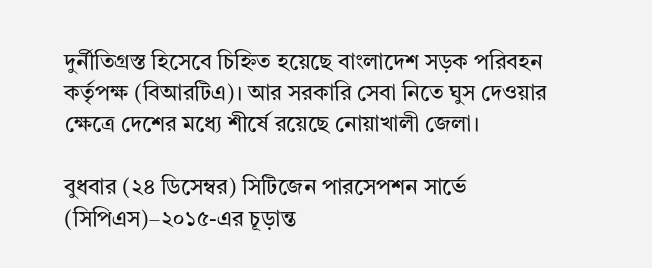দুর্নীতিগ্রস্ত হিসেবে চিহ্নিত হয়েছে বাংলাদেশ সড়ক পরিবহন কর্তৃপক্ষ (বিআরটিএ)। আর সরকারি সেবা নিতে ঘুস দেওয়ার ক্ষেত্রে দেশের মধ্যে শীর্ষে রয়েছে নোয়াখালী জেলা।

বুধবার (২৪ ডিসেম্বর) সিটিজেন পারসেপশন সার্ভে (সিপিএস)–২০১৫-এর চূড়ান্ত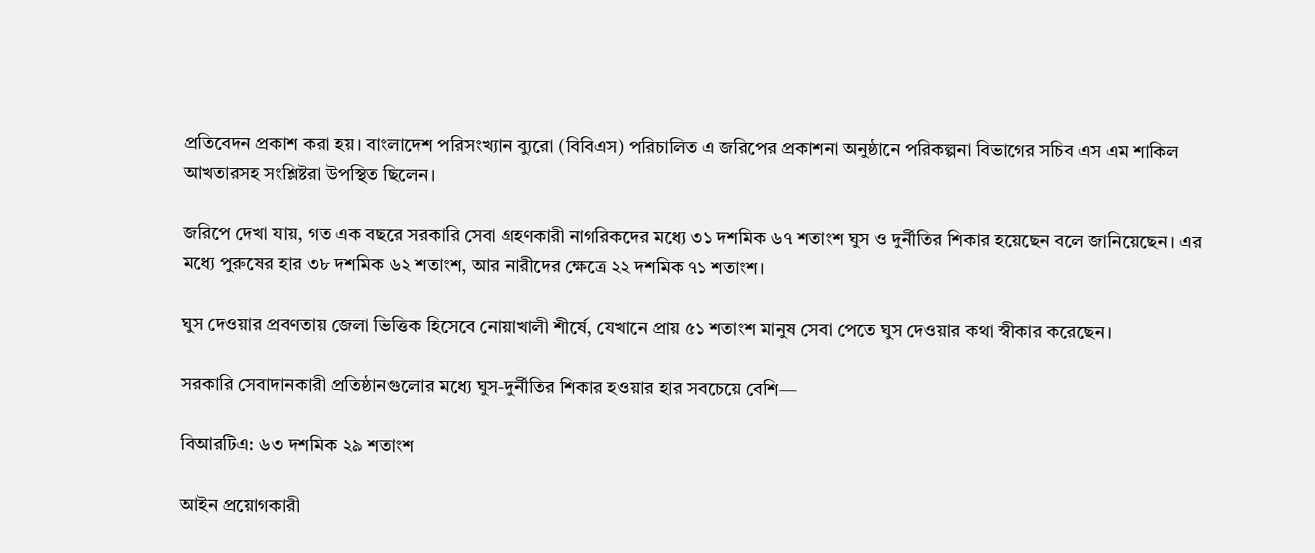প্রতিবেদন প্রকাশ করা হয়। বাংলাদেশ পরিসংখ্যান ব্যুরো (বিবিএস) পরিচালিত এ জরিপের প্রকাশনা অনুষ্ঠানে পরিকল্পনা বিভাগের সচিব এস এম শাকিল আখতারসহ সংশ্লিষ্টরা উপস্থিত ছিলেন।

জরিপে দেখা যায়, গত এক বছরে সরকারি সেবা গ্রহণকারী নাগরিকদের মধ্যে ৩১ দশমিক ৬৭ শতাংশ ঘুস ও দুর্নীতির শিকার হয়েছেন বলে জানিয়েছেন। এর মধ্যে পুরুষের হার ৩৮ দশমিক ৬২ শতাংশ, আর নারীদের ক্ষেত্রে ২২ দশমিক ৭১ শতাংশ।

ঘুস দেওয়ার প্রবণতায় জেলা ভিত্তিক হিসেবে নোয়াখালী শীর্ষে, যেখানে প্রায় ৫১ শতাংশ মানুষ সেবা পেতে ঘুস দেওয়ার কথা স্বীকার করেছেন।

সরকারি সেবাদানকারী প্রতিষ্ঠানগুলোর মধ্যে ঘুস-দুর্নীতির শিকার হওয়ার হার সবচেয়ে বেশি—

বিআরটিএ: ৬৩ দশমিক ২৯ শতাংশ

আইন প্রয়োগকারী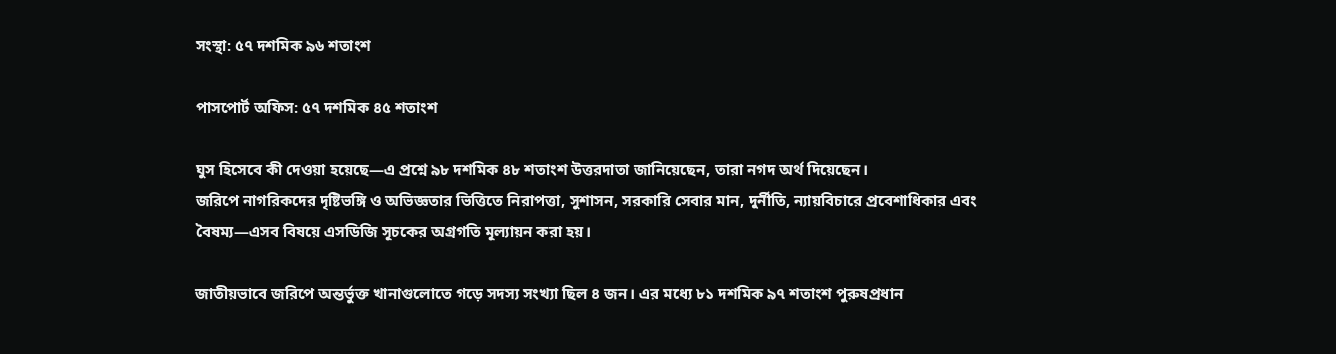সংস্থা: ৫৭ দশমিক ৯৬ শতাংশ

পাসপোর্ট অফিস: ৫৭ দশমিক ৪৫ শতাংশ

ঘুস হিসেবে কী দেওয়া হয়েছে—এ প্রশ্নে ৯৮ দশমিক ৪৮ শতাংশ উত্তরদাতা জানিয়েছেন, তারা নগদ অর্থ দিয়েছেন।
জরিপে নাগরিকদের দৃষ্টিভঙ্গি ও অভিজ্ঞতার ভিত্তিতে নিরাপত্তা, সুশাসন, সরকারি সেবার মান, দুর্নীতি, ন্যায়বিচারে প্রবেশাধিকার এবং বৈষম্য—এসব বিষয়ে এসডিজি সূচকের অগ্রগতি মূল্যায়ন করা হয়।

জাতীয়ভাবে জরিপে অন্তর্ভুক্ত খানাগুলোতে গড়ে সদস্য সংখ্যা ছিল ৪ জন। এর মধ্যে ৮১ দশমিক ৯৭ শতাংশ পুরুষপ্রধান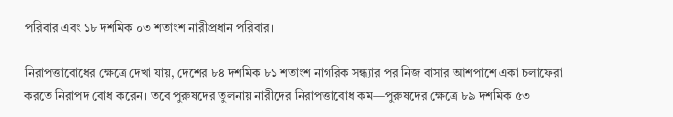পরিবার এবং ১৮ দশমিক ০৩ শতাংশ নারীপ্রধান পরিবার।

নিরাপত্তাবোধের ক্ষেত্রে দেখা যায়, দেশের ৮৪ দশমিক ৮১ শতাংশ নাগরিক সন্ধ্যার পর নিজ বাসার আশপাশে একা চলাফেরা করতে নিরাপদ বোধ করেন। তবে পুরুষদের তুলনায় নারীদের নিরাপত্তাবোধ কম—পুরুষদের ক্ষেত্রে ৮৯ দশমিক ৫৩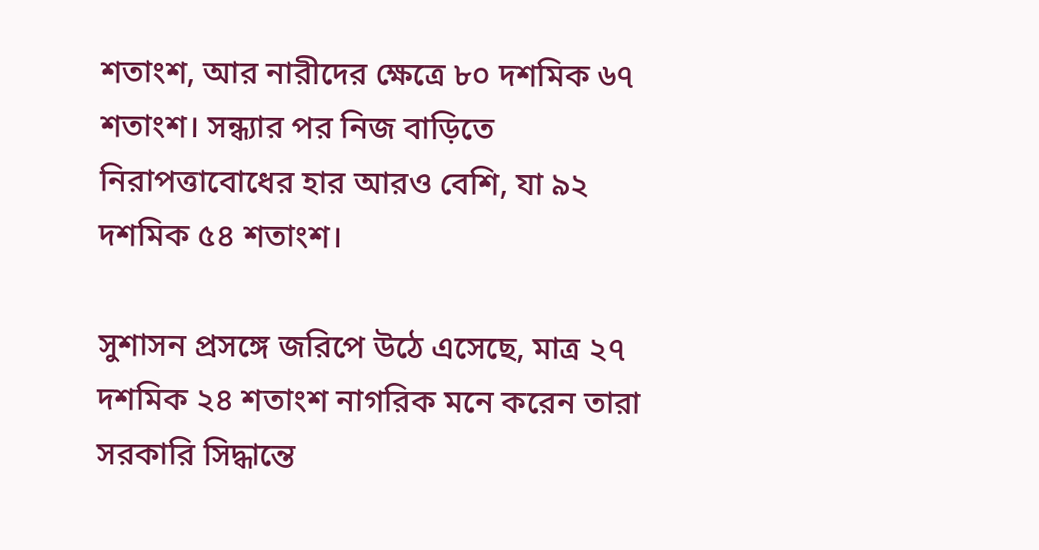শতাংশ, আর নারীদের ক্ষেত্রে ৮০ দশমিক ৬৭ শতাংশ। সন্ধ্যার পর নিজ বাড়িতে নিরাপত্তাবোধের হার আরও বেশি, যা ৯২ দশমিক ৫৪ শতাংশ।

সুশাসন প্রসঙ্গে জরিপে উঠে এসেছে, মাত্র ২৭ দশমিক ২৪ শতাংশ নাগরিক মনে করেন তারা সরকারি সিদ্ধান্তে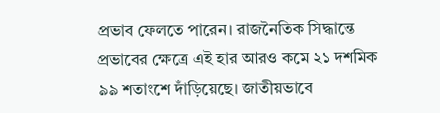প্রভাব ফেলতে পারেন। রাজনৈতিক সিদ্ধান্তে প্রভাবের ক্ষেত্রে এই হার আরও কমে ২১ দশমিক ৯৯ শতাংশে দাঁড়িয়েছে। জাতীয়ভাবে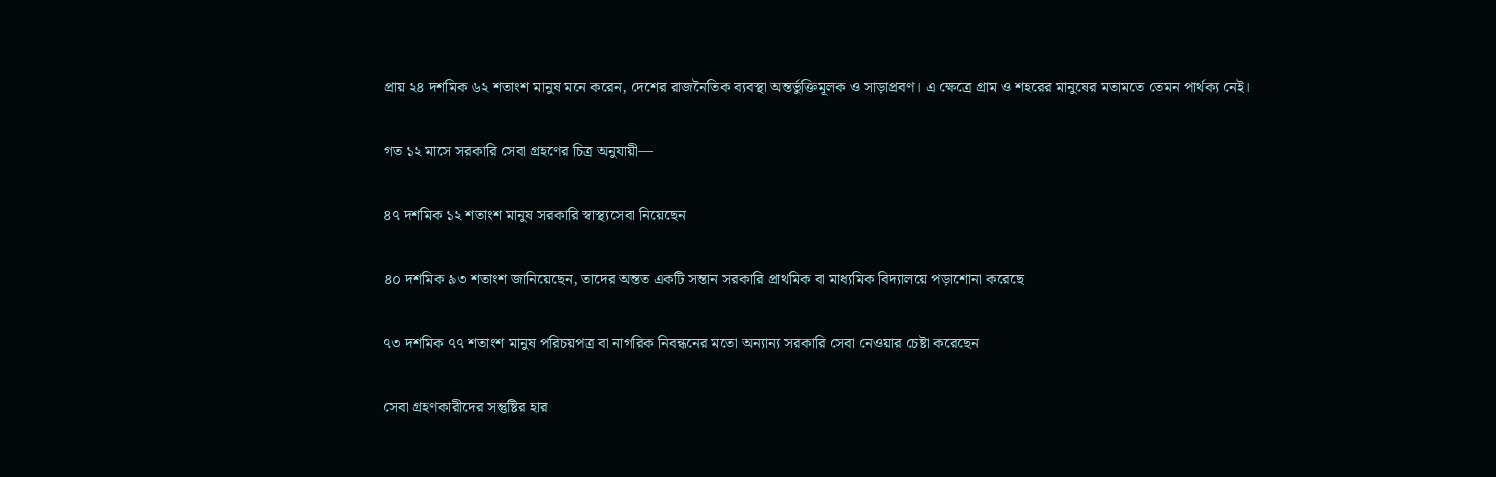প্রায় ২৪ দশমিক ৬২ শতাংশ মানুষ মনে করেন, দেশের রাজনৈতিক ব্যবস্থা অন্তর্ভুক্তিমূলক ও সাড়াপ্রবণ। এ ক্ষেত্রে গ্রাম ও শহরের মানুষের মতামতে তেমন পার্থক্য নেই।

গত ১২ মাসে সরকারি সেবা গ্রহণের চিত্র অনুযায়ী—

৪৭ দশমিক ১২ শতাংশ মানুষ সরকারি স্বাস্থ্যসেবা নিয়েছেন

৪০ দশমিক ৯৩ শতাংশ জানিয়েছেন, তাদের অন্তত একটি সন্তান সরকারি প্রাথমিক বা মাধ্যমিক বিদ্যালয়ে পড়াশোনা করেছে

৭৩ দশমিক ৭৭ শতাংশ মানুষ পরিচয়পত্র বা নাগরিক নিবন্ধনের মতো অন্যান্য সরকারি সেবা নেওয়ার চেষ্টা করেছেন

সেবা গ্রহণকারীদের সন্তুষ্টির হার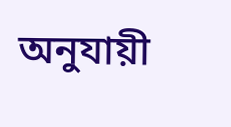অনুযায়ী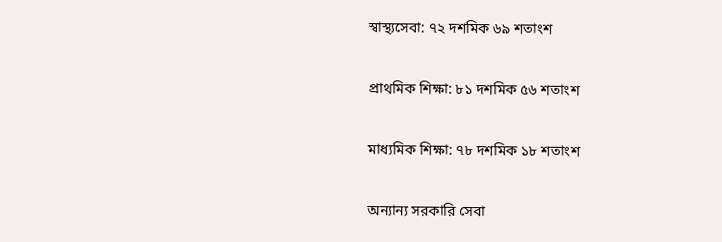স্বাস্থ্যসেবা: ৭২ দশমিক ৬৯ শতাংশ

প্রাথমিক শিক্ষা: ৮১ দশমিক ৫৬ শতাংশ

মাধ্যমিক শিক্ষা: ৭৮ দশমিক ১৮ শতাংশ

অন্যান্য সরকারি সেবা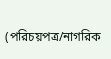(পরিচয়পত্র/নাগরিক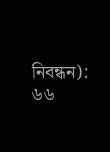নিবন্ধন): ৬৬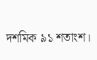দশমিক ৯১ শতাংশ।